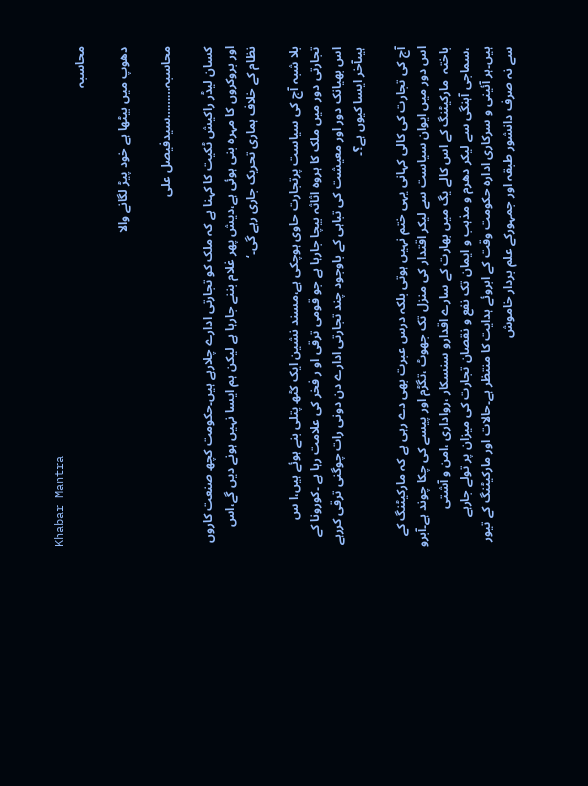Khabar Mantra
محاسبہ

دھوپ میں بیٹھا ہے خود پیڑ لگانے والا

محاسبہ………سیدفیصل علی

کسان لیڈر راکیش ٹکیت کا کہنا ہے کہ ملک کو تجارتی ادارے چلارہے ہیں۔حکومت کچھ صنعت کاروں اور بروکروں کا مہرہ بنی ہوئی ہے،دیش پھر غلام بننے جارہا ہے لیکن ہم ایسا نہیں ہونے دیں گے،اس نظام کے خلاف ہماری تحریک جاری رہے گی۔‘

بلا شبہ آج کی سیاست پرتجارت حاوی ہوچکی ہے،مسند نشین ایک کٹھ پتلی بنے ہوئے ہیں،ا س تجارتی دور میں ملک کا ہروہ اثاثہ بیچا جارہا ہے جو قومی ترقی او ر فخر کی علامت رہا ہے ۔کورونا کے اس بھیانک دور اور معیشت کی تباہی کے باوجود چند تجارتی ادارے دن دونی رات چوگنی ترقی کررہے ہیںآخر ایسا کیوں ہے؟۔

آج کی تجارت کی کالی کہانی یہی ختم نہیں ہوتی بلکہ درس عبرت بھی دے رہی ہے کہ مارکیٹنگ کے اس دور میں ایوان سیاست سے لیکر اقتدار کی منزل تک جھوٹ ،تگڑم اور پیسے کی چکا چوند ہے۔آبرو باختہ  مارکیٹنگ کے اس کالے یگ میں بھارت کے سارے اقدارو سنسکار ،رواداری ،امن و آشتی ،سماجی آہنگی سے لیکر دھرم و مذہب و ایمان تک نفع و نقصان تجارت کی میزان پر تولے جارہے ہیں۔ہر آئینی و سرکاری ادارہ حکومت وقت کے ابروئے ہدایت کا منتظر ہے۔حالات اور مارکیٹنگ کے تیور سے نہ صرف دانشور طبقہ اور جمہورکے علم بردار خاموش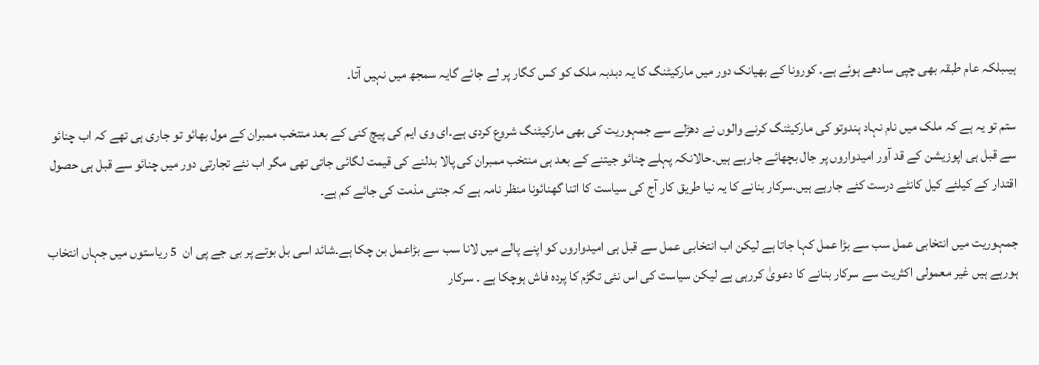ہیںبلکہ عام طبقہ بھی چپی سادھے ہوئے ہے۔ کورونا کے بھیانک دور میں مارکیٹنگ کا یہ دبدبہ ملک کو کس کگار پر لے جائے گایہ سمجھ میں نہیں آتا۔

ستم تو یہ ہے کہ ملک میں نام نہاد ہندوتو کی مارکیٹنگ کرنے والوں نے دھڑلے سے جمہوریت کی بھی مارکیٹنگ شروع کردی ہے۔ای وی ایم کی پیچ کنی کے بعد منتخب ممبران کے مول بھائو تو جاری ہی تھے کہ اب چنائو سے قبل ہی اپوزیشن کے قد آور امیدواروں پر جال بچھائے جارہے ہیں۔حالانکہ پہلے چنائو جیتنے کے بعد ہی منتخب ممبران کی پالا بدلنے کی قیمت لگائی جاتی تھی مگر اب نئے تجارتی دور میں چنائو سے قبل ہی حصول اقتدار کے کیلئے کیل کانٹے درست کئے جارہے ہیں۔سرکار بنانے کا یہ نیا طریق کار آج کی سیاست کا اتنا گھنائونا منظر نامہ ہے کہ جتنی مذمت کی جائے کم ہے۔

جمہوریت میں انتخابی عمل سب سے بڑا عمل کہا جاتا ہے لیکن اب انتخابی عمل سے قبل ہی امیدواروں کو اپنے پالے میں لانا سب سے بڑاعمل بن چکا ہے۔شائد اسی بل بوتے پر بی جے پی ان  5 ریاستوں میں جہاں انتخاب ہورہے ہیں غیر معمولی اکثریت سے سرکار بنانے کا دعویٰ کررہی ہے لیکن سیاست کی اس نئی تگڑم کا پردہ فاش ہوچکا ہے ۔ سرکار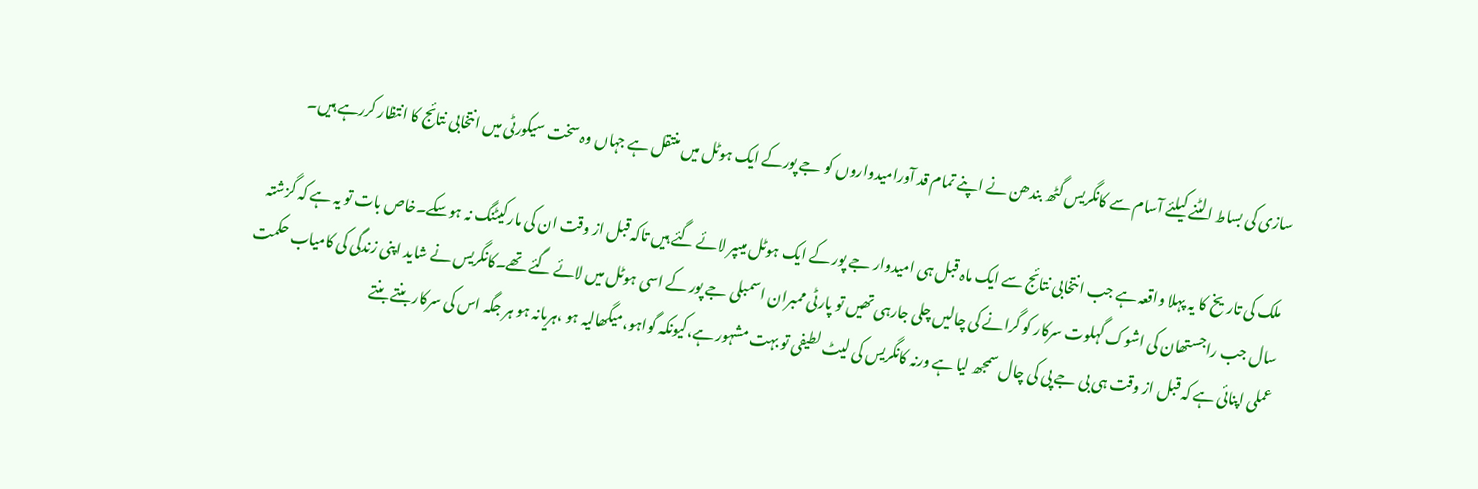سازی کی بساط الٹنے کیلئے آسام سے کانگریس گٹھ بندھن نے اپنے تمام قد آورامیدواروں کو جے پورکے ایک ہوٹل میں منتقل ہے جہاں وہ سخت سیکورٹی میں انتخابی نتائج کا انتظار کررہے ہیں۔

ملک کی تاریخ کا یہ پہلا واقعہ ہے جب انتخابی نتائج سے ایک ماہ قبل ہی امیدوار جے پور کے ایک ہوٹل میںپر لائے گئے ہیں تاکہ قبل از وقت ان کی مارکیٹنگ نہ ہوسکے۔خاص بات تو یہ ہے کہ گزشتہ سال جب راجستھان کی اشوک گہلوت سرکار کو گرانے کی چالیں چلی جارہی تھیں تو پارٹی ممبران اسمبلی جے پور کے اسی ہوٹل میں لائے گئے تھے۔کانگریس نے شاید اپنی زندگی کی کامیاب حکمت عملی اپنائی ہے کہ قبل از وقت ہی بی جے پی کی چال سمجھ لیا ہے ورنہ کانگریس کی لیٹ لطیفی تو بہت مشہور ہے،کیونکہ گواہو،میگھالیہ ہو ،ہریانہ ہو ہر جگہ اس کی سرکار بنتے بنتے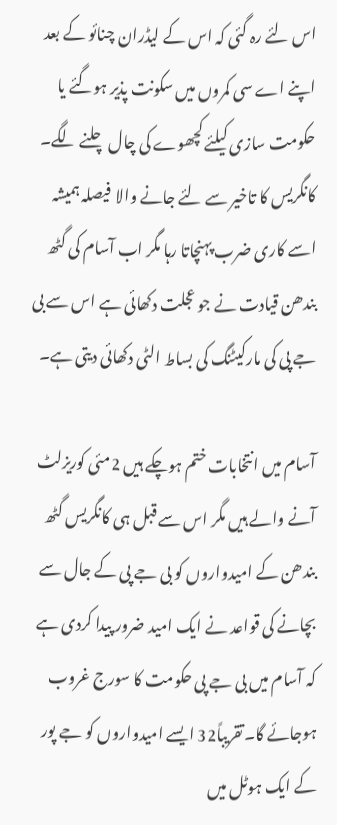اس لئے رہ گئی کہ اس کے لیڈران چنائو کے بعد اپنے اے سی کمروں میں سکونت پذیر ہوگئے یا حکومت سازی کیلئے کچھوے کی چال چلنے لگے۔ کانگریس کا تاخیر سے لئے جانے والا  فیصلہ ہمیشہ اسے کاری ضرب پہنچاتا رہا مگر اب آسام کی گٹھ بندھن قیادت نے جو عجلت دکھائی ہے اس سے بی جے پی کی مارکیٹنگ کی بساط الٹی دکھائی دیتی ہے۔

آسام میں انتخابات ختم ہوچکے ہیں 2مئی کوریزلٹ آنے والے ہیں مگر اس سے قبل ہی کانگریس گٹھ بندھن کے امیدواروں کو بی جے پی کے جال سے بچانے کی قواعد نے ایک امید ضرور پیدا کردی ہے کہ آسام میں بی جے پی حکومت کا سورج غروب ہوجائے گا۔تقریباً32 ایسے امیدواروں کو جے پور کے ایک ہوٹل میں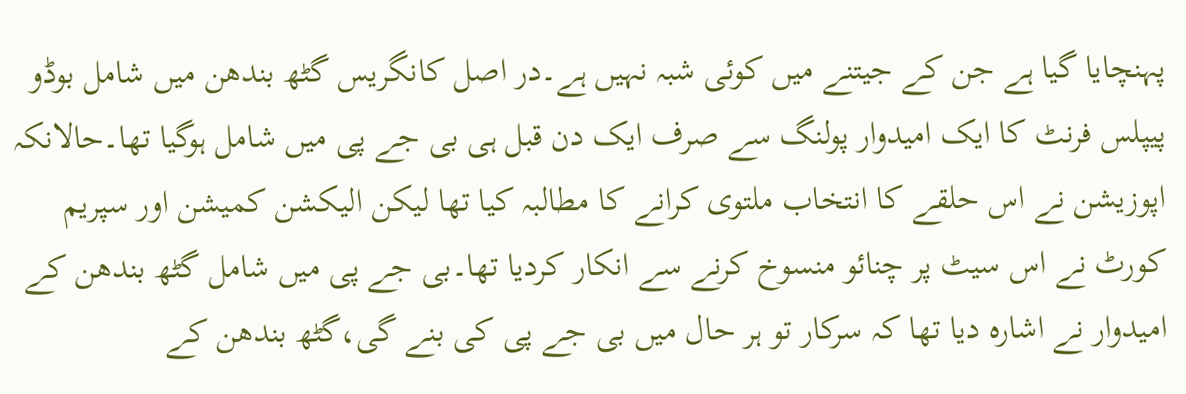پہنچایا گیا ہے جن کے جیتنے میں کوئی شبہ نہیں ہے۔در اصل کانگریس گٹھ بندھن میں شامل بوڈو پیپلس فرنٹ کا ایک امیدوار پولنگ سے صرف ایک دن قبل ہی بی جے پی میں شامل ہوگیا تھا۔حالانکہ اپوزیشن نے اس حلقے کا انتخاب ملتوی کرانے کا مطالبہ کیا تھا لیکن الیکشن کمیشن اور سپریم کورٹ نے اس سیٹ پر چنائو منسوخ کرنے سے انکار کردیا تھا۔بی جے پی میں شامل گٹھ بندھن کے امیدوار نے اشارہ دیا تھا کہ سرکار تو ہر حال میں بی جے پی کی بنے گی،گٹھ بندھن کے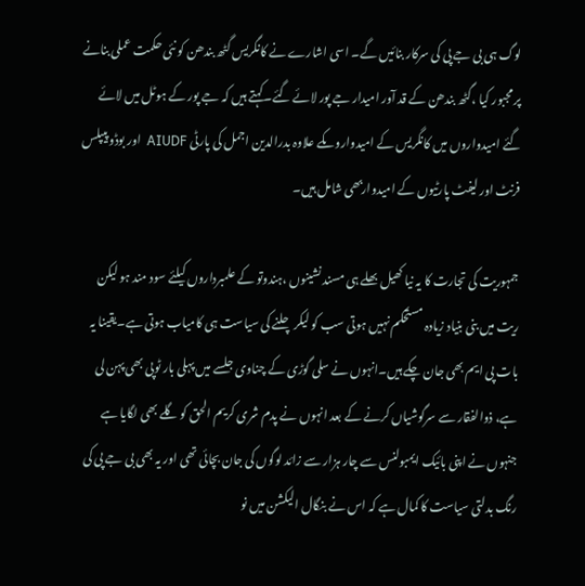لوگ ہی بی جے پی کی سرکار بنائیں گے۔ اسی اشارے نے کانگریس گٹھ بندھن کو نئی حکمت عملی بنانے پر مجبور کیا ،گٹھ بندھن کے قد آور امیدار جے پور لائے گئے۔کہتے ہیں کہ جے پور کے ہوٹل میں لائے گئے امیدواروں میں کانگریس کے امیدواروںکے علاوہ بدرالدین اجمل کی پارٹی AIUDF  اور بوڈو پیپلس فرنٹ اور لیفٹ پارٹیوں کے امیدواربھی شامل ہیں۔

جمہوریت کی تجارت کا یہ نیا کھیل بھلے ہی مسند نشینوں ،ہندوتو کے علمبرداروں کیلئے سود مند ہو لیکن ریت میں بنی بنیاد زیادہ مستحکم نہیں ہوتی سب کو لیکر چلنے کی سیاست ہی کامیاب ہوتی ہے۔یقینا یہ بات پی ایم بھی جان چکے ہیں۔انہوں نے سلی گوڑی کے چناوی جلسے میں پہلی بار ٹوپی بھی پہن لی ہے، ذوالفقار سے سرگوشیاں کرنے کے بعد انہوں نے پدم شری کریم الحق کو گلے بھی لگایا ہے جنہوں نے اپنی بائیک ایمبولنس سے چار ہزار سے زائد لوگوں کی جان بچائی تھی اور یہ بھی بی جے پی کی رنگ بدلتی سیاست کا کمال ہے کہ اس نے بنگال الیکشن میں نو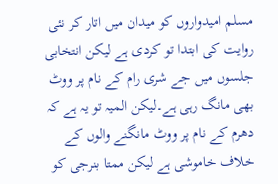مسلم امیدواروں کو میدان میں اتار کر نئی روایت کی ابتدا تو کردی ہے لیکن انتخابی جلسوں میں جے شری رام کے نام پر ووٹ بھی مانگ رہی ہے۔لیکن المیہ تو یہ ہے کہ دھرم کے نام پر ووٹ مانگنے والوں کے خلاف خاموشی ہے لیکن ممتا بنرجی کو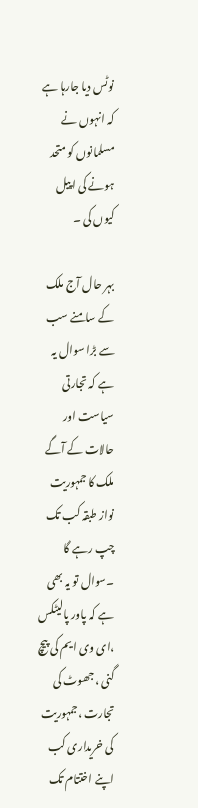نوٹس دیا جارہا ہے کہ انہوں نے مسلمانوں کو متحد ہونے کی اپیل کیوں کی ۔

بہر حال آج ملک کے سامنے سب سے بڑا سوال یہ ہے کہ تجارتی سیاست اور حالات کے آگے ملک کا جمہوریت نواز طبقہ کب تک چپ رہے گا ۔سوال تو یہ بھی ہے کہ پاور پالیٹکس ،ای وی ایم کی پیچ گنی ،جھوٹ کی تجارت ،جمہوریت کی خریداری کب اپنے اختتام تک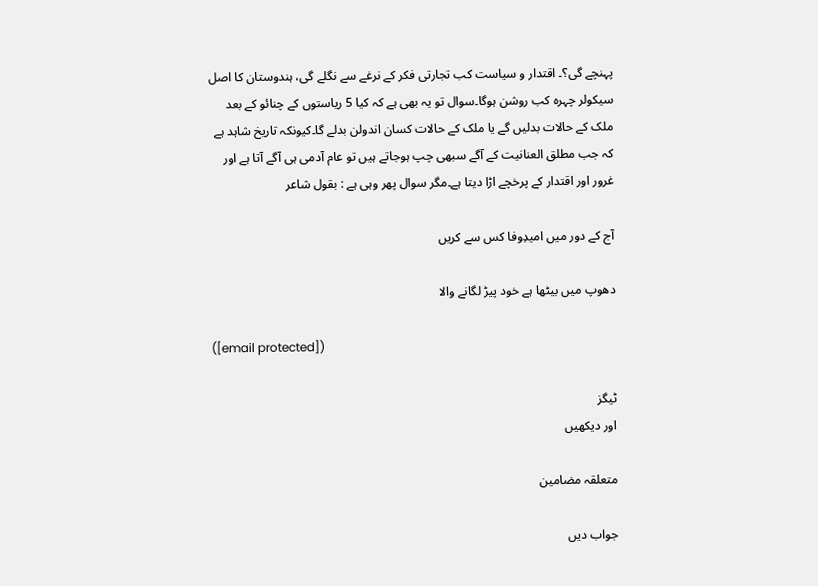پہنچے گی؟۔ اقتدار و سیاست کب تجارتی فکر کے نرغے سے نگلے گی، ہندوستان کا اصل سیکولر چہرہ کب روشن ہوگا۔سوال تو یہ بھی ہے کہ کیا 5 ریاستوں کے چنائو کے بعد ملک کے حالات بدلیں گے یا ملک کے حالات کسان اندولن بدلے گا۔کیونکہ تاریخ شاہد ہے کہ جب مطلق العنانیت کے آگے سبھی چپ ہوجاتے ہیں تو عام آدمی ہی آگے آتا ہے اور غرور اور اقتدار کے پرخچے اڑا دیتا ہے۔مگر سوال پھر وہی ہے : بقول شاعر

آج کے دور میں امیدِوفا کس سے کریں

دھوپ میں بیٹھا ہے خود پیڑ لگانے والا

([email protected])

ٹیگز
اور دیکھیں

متعلقہ مضامین

جواب دیں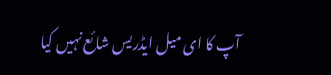آپ کا ای میل ایڈریس شائع نہیں کیا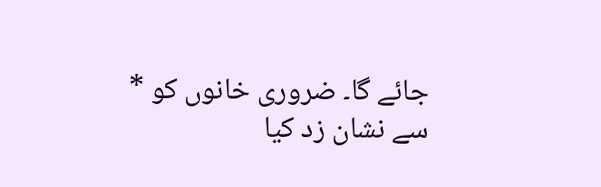جائے گا۔ ضروری خانوں کو * سے نشان زد کیا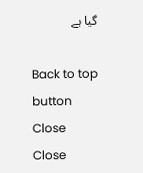گیا ہے

Back to top button
Close
Close